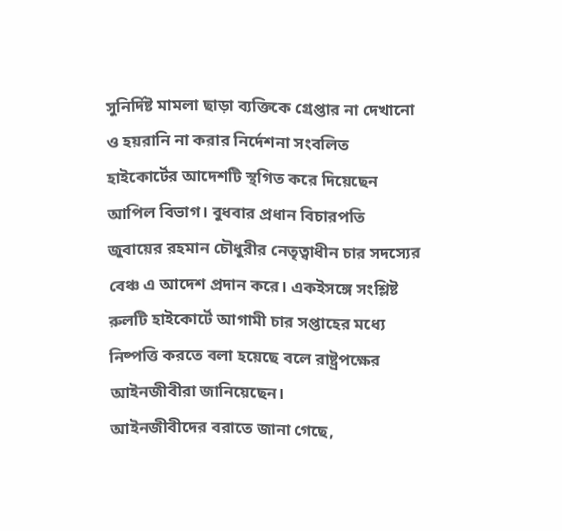সুনির্দিষ্ট মামলা ছাড়া ব্যক্তিকে গ্রেপ্তার না দেখানো ও হয়রানি না করার নির্দেশনা সংবলিত হাইকোর্টের আদেশটি স্থগিত করে দিয়েছেন আপিল বিভাগ। বুধবার প্রধান বিচারপতি জুবায়ের রহমান চৌধুরীর নেতৃত্বাধীন চার সদস্যের বেঞ্চ এ আদেশ প্রদান করে। একইসঙ্গে সংশ্লিষ্ট রুলটি হাইকোর্টে আগামী চার সপ্তাহের মধ্যে নিষ্পত্তি করতে বলা হয়েছে বলে রাষ্ট্রপক্ষের আইনজীবীরা জানিয়েছেন।
আইনজীবীদের বরাতে জানা গেছে,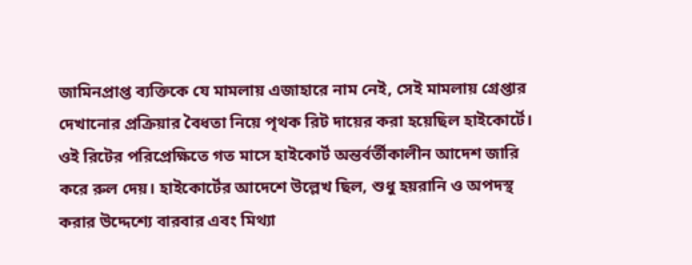জামিনপ্রাপ্ত ব্যক্তিকে যে মামলায় এজাহারে নাম নেই, সেই মামলায় গ্রেপ্তার দেখানোর প্রক্রিয়ার বৈধতা নিয়ে পৃথক রিট দায়ের করা হয়েছিল হাইকোর্টে। ওই রিটের পরিপ্রেক্ষিতে গত মাসে হাইকোর্ট অন্তর্বর্তীকালীন আদেশ জারি করে রুল দেয়। হাইকোর্টের আদেশে উল্লেখ ছিল, শুধু হয়রানি ও অপদস্থ করার উদ্দেশ্যে বারবার এবং মিথ্যা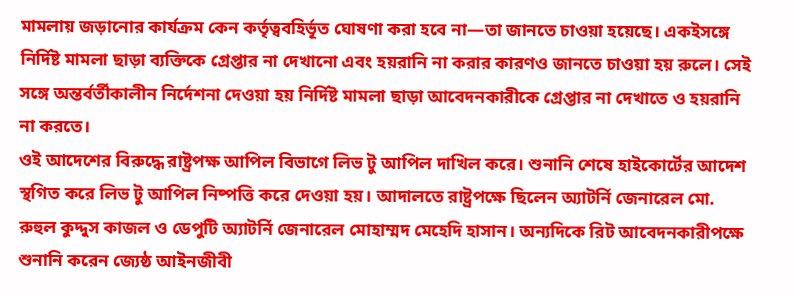মামলায় জড়ানোর কার্যক্রম কেন কর্তৃত্ববহির্ভূত ঘোষণা করা হবে না—তা জানতে চাওয়া হয়েছে। একইসঙ্গে নির্দিষ্ট মামলা ছাড়া ব্যক্তিকে গ্রেপ্তার না দেখানো এবং হয়রানি না করার কারণও জানতে চাওয়া হয় রুলে। সেই সঙ্গে অন্তর্বর্তীকালীন নির্দেশনা দেওয়া হয় নির্দিষ্ট মামলা ছাড়া আবেদনকারীকে গ্রেপ্তার না দেখাতে ও হয়রানি না করতে।
ওই আদেশের বিরুদ্ধে রাষ্ট্রপক্ষ আপিল বিভাগে লিভ টু আপিল দাখিল করে। শুনানি শেষে হাইকোর্টের আদেশ স্থগিত করে লিভ টু আপিল নিষ্পত্তি করে দেওয়া হয়। আদালতে রাষ্ট্রপক্ষে ছিলেন অ্যাটর্নি জেনারেল মো. রুহুল কুদ্দুস কাজল ও ডেপুটি অ্যাটর্নি জেনারেল মোহাম্মদ মেহেদি হাসান। অন্যদিকে রিট আবেদনকারীপক্ষে শুনানি করেন জ্যেষ্ঠ আইনজীবী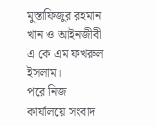মুস্তাফিজুর রহমান খান ও আইনজীবী এ কে এম ফখরুল ইসলাম।
পরে নিজ কার্যালয়ে সংবাদ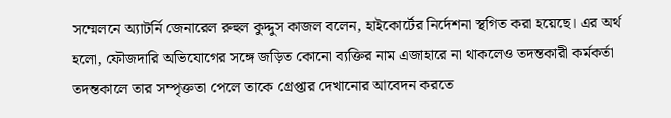সম্মেলনে অ্যাটর্নি জেনারেল রুহুল কুদ্দুস কাজল বলেন, হাইকোর্টের নির্দেশনা স্থগিত করা হয়েছে। এর অর্থ হলো, ফৌজদারি অভিযোগের সঙ্গে জড়িত কোনো ব্যক্তির নাম এজাহারে না থাকলেও তদন্তকারী কর্মকর্তা তদন্তকালে তার সম্পৃক্ততা পেলে তাকে গ্রেপ্তার দেখানোর আবেদন করতে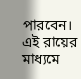পারবেন। এই রায়ের মাধ্যমে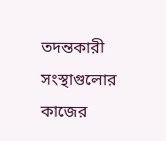তদন্তকারী সংস্থাগুলোর কাজের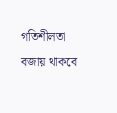গতিশীলতা বজায় থাকবে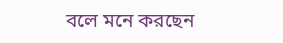বলে মনে করছেন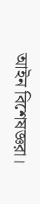আইন বিশেষজ্ঞরা।